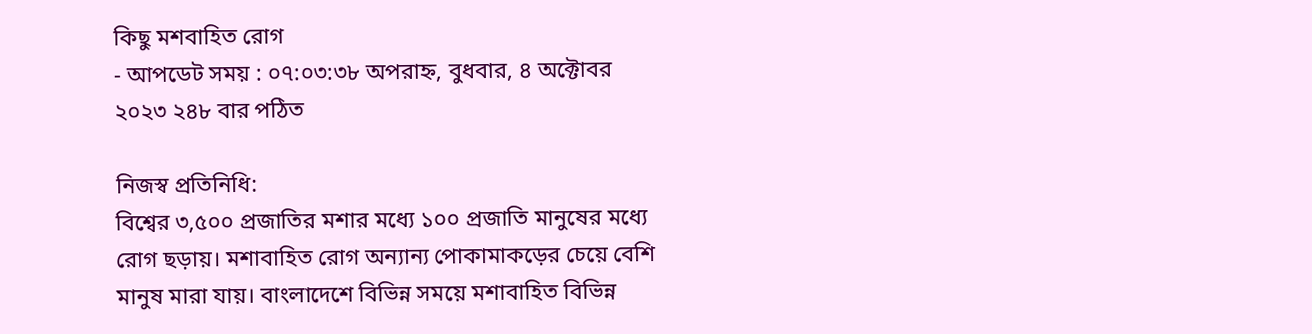কিছু মশবাহিত রোগ
- আপডেট সময় : ০৭:০৩:৩৮ অপরাহ্ন, বুধবার, ৪ অক্টোবর ২০২৩ ২৪৮ বার পঠিত

নিজস্ব প্রতিনিধি:
বিশ্বের ৩,৫০০ প্রজাতির মশার মধ্যে ১০০ প্রজাতি মানুষের মধ্যে রোগ ছড়ায়। মশাবাহিত রোগ অন্যান্য পোকামাকড়ের চেয়ে বেশি মানুষ মারা যায়। বাংলাদেশে বিভিন্ন সময়ে মশাবাহিত বিভিন্ন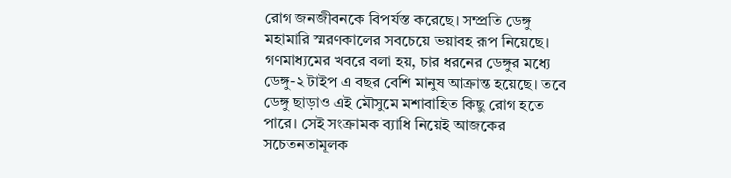রোগ জনজীবনকে বিপর্যস্ত করেছে। সম্প্রতি ডেঙ্গু মহামারি স্মরণকালের সবচেয়ে ভয়াবহ রূপ নিয়েছে।
গণমাধ্যমের খবরে বলা হয়, চার ধরনের ডেঙ্গুর মধ্যে ডেঙ্গু-২ টাইপ এ বছর বেশি মানুষ আক্রান্ত হয়েছে। তবে ডেঙ্গু ছাড়াও এই মৌসুমে মশাবাহিত কিছু রোগ হতে পারে। সেই সংক্রামক ব্যাধি নিয়েই আজকের সচেতনতামূলক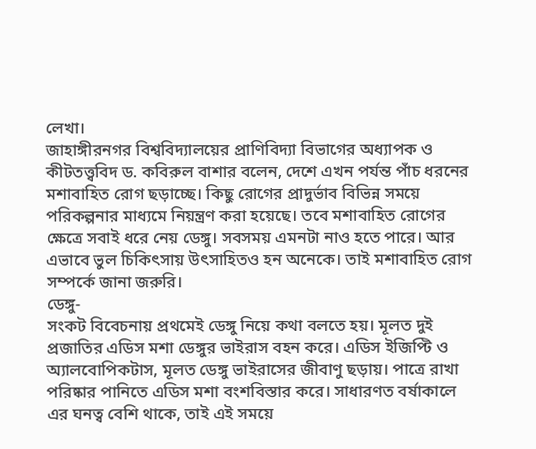লেখা।
জাহাঙ্গীরনগর বিশ্ববিদ্যালয়ের প্রাণিবিদ্যা বিভাগের অধ্যাপক ও কীটতত্ত্ববিদ ড. কবিরুল বাশার বলেন, দেশে এখন পর্যন্ত পাঁচ ধরনের মশাবাহিত রোগ ছড়াচ্ছে। কিছু রোগের প্রাদুর্ভাব বিভিন্ন সময়ে পরিকল্পনার মাধ্যমে নিয়ন্ত্রণ করা হয়েছে। তবে মশাবাহিত রোগের ক্ষেত্রে সবাই ধরে নেয় ডেঙ্গু। সবসময় এমনটা নাও হতে পারে। আর এভাবে ভুল চিকিৎসায় উৎসাহিতও হন অনেকে। তাই মশাবাহিত রোগ সম্পর্কে জানা জরুরি।
ডেঙ্গু-
সংকট বিবেচনায় প্রথমেই ডেঙ্গু নিয়ে কথা বলতে হয়। মূলত দুই প্রজাতির এডিস মশা ডেঙ্গুর ভাইরাস বহন করে। এডিস ইজিপ্টি ও অ্যালবোপিকটাস, মূলত ডেঙ্গু ভাইরাসের জীবাণু ছড়ায়। পাত্রে রাখা পরিষ্কার পানিতে এডিস মশা বংশবিস্তার করে। সাধারণত বর্ষাকালে এর ঘনত্ব বেশি থাকে, তাই এই সময়ে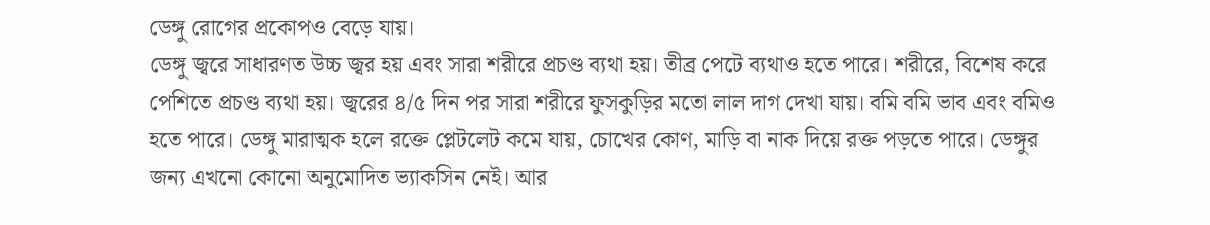ডেঙ্গু রোগের প্রকোপও বেড়ে যায়।
ডেঙ্গু জ্বরে সাধারণত উচ্চ জ্বর হয় এবং সারা শরীরে প্রচণ্ড ব্যথা হয়। তীব্র পেটে ব্যথাও হতে পারে। শরীরে, বিশেষ করে পেশিতে প্রচণ্ড ব্যথা হয়। জ্বরের ৪/৫ দিন পর সারা শরীরে ফুসকুড়ির মতো লাল দাগ দেখা যায়। বমি বমি ভাব এবং বমিও হতে পারে। ডেঙ্গু মারাত্মক হলে রক্তে প্লেটলেট কমে যায়, চোখের কোণ, মাড়ি বা নাক দিয়ে রক্ত পড়তে পারে। ডেঙ্গুর জন্য এখনো কোনো অনুমোদিত ভ্যাকসিন নেই। আর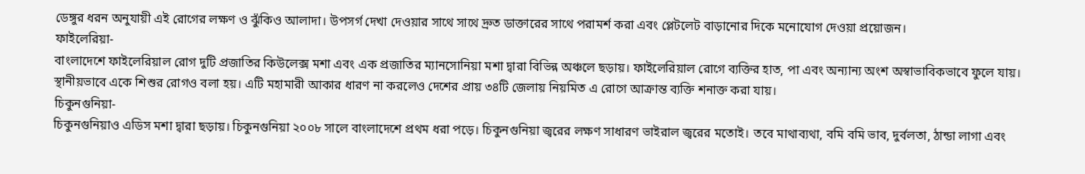ডেঙ্গুর ধরন অনুযায়ী এই রোগের লক্ষণ ও ঝুঁকিও আলাদা। উপসর্গ দেখা দেওয়ার সাথে সাথে দ্রুত ডাক্তারের সাথে পরামর্শ করা এবং প্লেটলেট বাড়ানোর দিকে মনোযোগ দেওয়া প্রয়োজন।
ফাইলেরিয়া-
বাংলাদেশে ফাইলেরিয়াল রোগ দুটি প্রজাতির কিউলেক্স মশা এবং এক প্রজাতির ম্যানসোনিয়া মশা দ্বারা বিভিন্ন অঞ্চলে ছড়ায়। ফাইলেরিয়াল রোগে ব্যক্তির হাত, পা এবং অন্যান্য অংশ অস্বাভাবিকভাবে ফুলে যায়। স্থানীয়ভাবে একে শিশুর রোগও বলা হয়। এটি মহামারী আকার ধারণ না করলেও দেশের প্রায় ৩৪টি জেলায় নিয়মিত এ রোগে আক্রান্ত ব্যক্তি শনাক্ত করা যায়।
চিকুনগুনিয়া-
চিকুনগুনিয়াও এডিস মশা দ্বারা ছড়ায়। চিকুনগুনিয়া ২০০৮ সালে বাংলাদেশে প্রথম ধরা পড়ে। চিকুনগুনিয়া জ্বরের লক্ষণ সাধারণ ভাইরাল জ্বরের মতোই। তবে মাথাব্যথা, বমি বমি ভাব, দুর্বলতা, ঠান্ডা লাগা এবং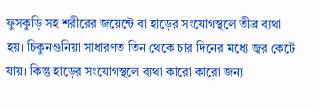ফুসকুড়ি সহ শরীরের জয়েন্টে বা হাড়ের সংযোগস্থলে তীব্র ব্যথা হয়। চিকুনগুনিয়া সাধারণত তিন থেকে চার দিনের মধ্যে জ্বর কেটে যায়। কিন্তু হাড়ের সংযোগস্থলে ব্যথা কারো কারো জন্য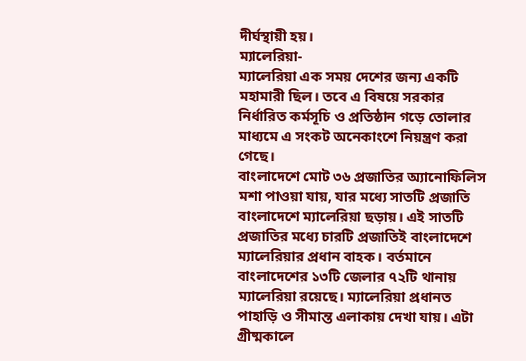দীর্ঘস্থায়ী হয়।
ম্যালেরিয়া-
ম্যালেরিয়া এক সময় দেশের জন্য একটি মহামারী ছিল। তবে এ বিষয়ে সরকার নির্ধারিত কর্মসূচি ও প্রতিষ্ঠান গড়ে তোলার মাধ্যমে এ সংকট অনেকাংশে নিয়ন্ত্রণ করা গেছে।
বাংলাদেশে মোট ৩৬ প্রজাতির অ্যানোফিলিস মশা পাওয়া যায়, যার মধ্যে সাতটি প্রজাতি বাংলাদেশে ম্যালেরিয়া ছড়ায়। এই সাতটি প্রজাতির মধ্যে চারটি প্রজাতিই বাংলাদেশে ম্যালেরিয়ার প্রধান বাহক। বর্তমানে বাংলাদেশের ১৩টি জেলার ৭২টি থানায় ম্যালেরিয়া রয়েছে। ম্যালেরিয়া প্রধানত পাহাড়ি ও সীমান্ত এলাকায় দেখা যায়। এটা গ্রীষ্মকালে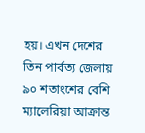হয়। এখন দেশের তিন পার্বত্য জেলায় ৯০ শতাংশের বেশি ম্যালেরিয়া আক্রান্ত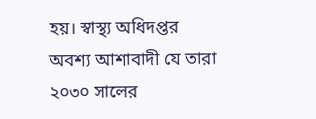হয়। স্বাস্থ্য অধিদপ্তর অবশ্য আশাবাদী যে তারা ২০৩০ সালের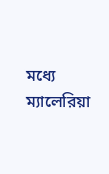মধ্যে ম্যালেরিয়া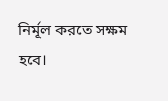নির্মূল করতে সক্ষম হবে।